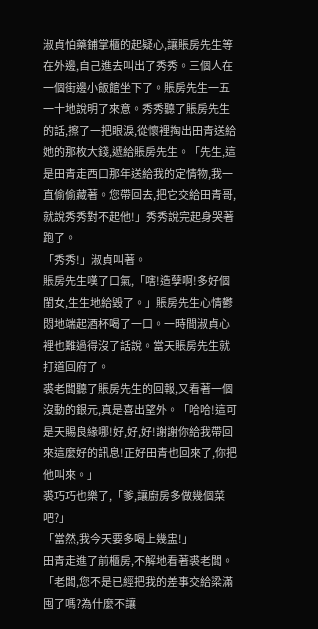淑貞怕藥鋪掌櫃的起疑心,讓賬房先生等在外邊,自己進去叫出了秀秀。三個人在一個街邊小飯館坐下了。賬房先生一五一十地說明了來意。秀秀聽了賬房先生的話,擦了一把眼淚,從懷裡掏出田青送給她的那枚大錢,遞給賬房先生。「先生,這是田青走西口那年送給我的定情物,我一直偷偷藏著。您帶回去,把它交給田青哥,就說秀秀對不起他!」秀秀說完起身哭著跑了。
「秀秀!」淑貞叫著。
賬房先生嘆了口氣,「嗐!造孽啊!多好個閨女,生生地給毀了。」賬房先生心情鬱悶地端起酒杯喝了一口。一時間淑貞心裡也難過得沒了話說。當天賬房先生就打道回府了。
裘老闆聽了賬房先生的回報,又看著一個沒動的銀元,真是喜出望外。「哈哈!這可是天賜良緣哪!好,好,好!謝謝你給我帶回來這麼好的訊息!正好田青也回來了,你把他叫來。」
裘巧巧也樂了,「爹,讓廚房多做幾個菜吧?」
「當然,我今天要多喝上幾盅!」
田青走進了前櫃房,不解地看著裘老闆。「老闆,您不是已經把我的差事交給梁滿囤了嗎?為什麼不讓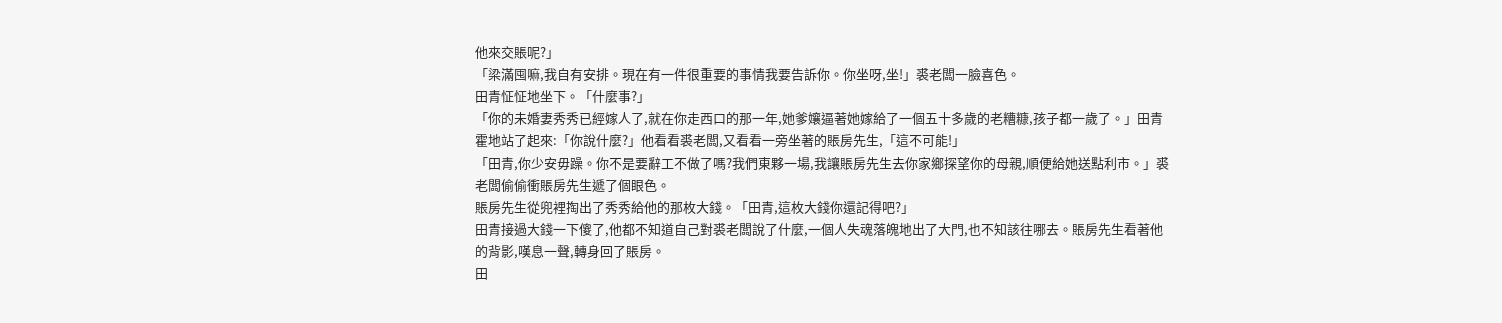他來交賬呢?」
「梁滿囤嘛,我自有安排。現在有一件很重要的事情我要告訴你。你坐呀,坐!」裘老闆一臉喜色。
田青怔怔地坐下。「什麼事?」
「你的未婚妻秀秀已經嫁人了,就在你走西口的那一年,她爹孃逼著她嫁給了一個五十多歲的老糟糠,孩子都一歲了。」田青霍地站了起來:「你說什麼?」他看看裘老闆,又看看一旁坐著的賬房先生,「這不可能!」
「田青,你少安毋躁。你不是要辭工不做了嗎?我們東夥一場,我讓賬房先生去你家鄉探望你的母親,順便給她送點利市。」裘老闆偷偷衝賬房先生遞了個眼色。
賬房先生從兜裡掏出了秀秀給他的那枚大錢。「田青,這枚大錢你還記得吧?」
田青接過大錢一下傻了,他都不知道自己對裘老闆說了什麼,一個人失魂落魄地出了大門,也不知該往哪去。賬房先生看著他的背影,嘆息一聲,轉身回了賬房。
田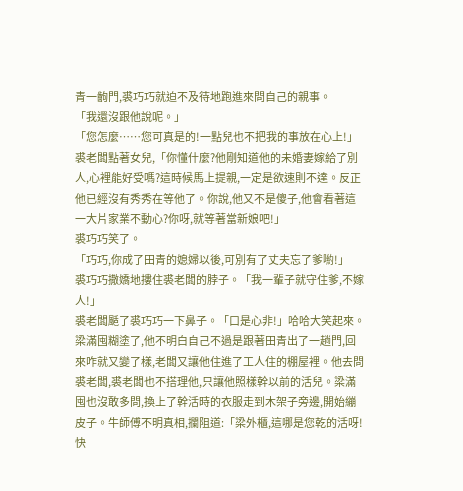青一齣門,裘巧巧就迫不及待地跑進來問自己的親事。
「我還沒跟他說呢。」
「您怎麼……您可真是的!一點兒也不把我的事放在心上!」
裘老闆點著女兒,「你懂什麼?他剛知道他的未婚妻嫁給了別人,心裡能好受嗎?這時候馬上提親,一定是欲速則不達。反正他已經沒有秀秀在等他了。你說,他又不是傻子,他會看著這一大片家業不動心?你呀,就等著當新娘吧!」
裘巧巧笑了。
「巧巧,你成了田青的媳婦以後,可別有了丈夫忘了爹喲!」
裘巧巧撒嬌地摟住裘老闆的脖子。「我一輩子就守住爹,不嫁人!」
裘老闆颳了裘巧巧一下鼻子。「口是心非!」哈哈大笑起來。
梁滿囤糊塗了,他不明白自己不過是跟著田青出了一趟門,回來咋就又變了樣,老闆又讓他住進了工人住的棚屋裡。他去問裘老闆,裘老闆也不搭理他,只讓他照樣幹以前的活兒。梁滿囤也沒敢多問,換上了幹活時的衣服走到木架子旁邊,開始繃皮子。牛師傅不明真相,攔阻道:「梁外櫃,這哪是您乾的活呀!快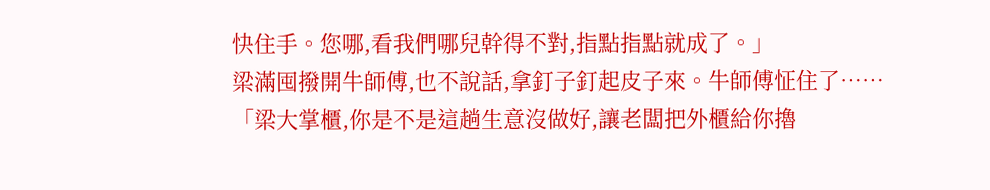快住手。您哪,看我們哪兒幹得不對,指點指點就成了。」
梁滿囤撥開牛師傅,也不說話,拿釘子釘起皮子來。牛師傅怔住了……
「梁大掌櫃,你是不是這趟生意沒做好,讓老闆把外櫃給你擼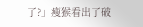了?」瘦猴看出了破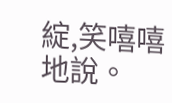綻,笑嘻嘻地說。